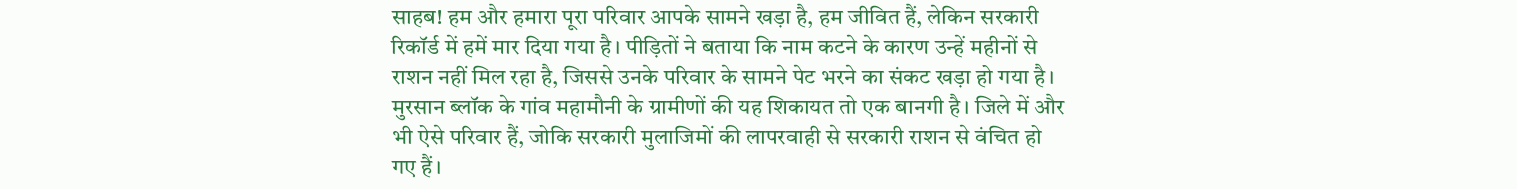साहब! हम और हमारा पूरा परिवार आपके सामने खड़ा है, हम जीवित हैं, लेकिन सरकारी रिकॉर्ड में हमें मार दिया गया है। पीड़ितों ने बताया कि नाम कटने के कारण उन्हें महीनों से राशन नहीं मिल रहा है, जिससे उनके परिवार के सामने पेट भरने का संकट खड़ा हो गया है।
मुरसान ब्लॉक के गांव महामौनी के ग्रामीणों की यह शिकायत तो एक बानगी है। जिले में और भी ऐसे परिवार हैं, जोकि सरकारी मुलाजिमों की लापरवाही से सरकारी राशन से वंचित हो गए हैं।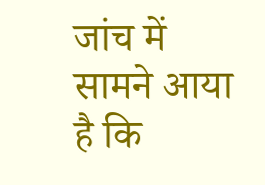जांच में सामने आया है कि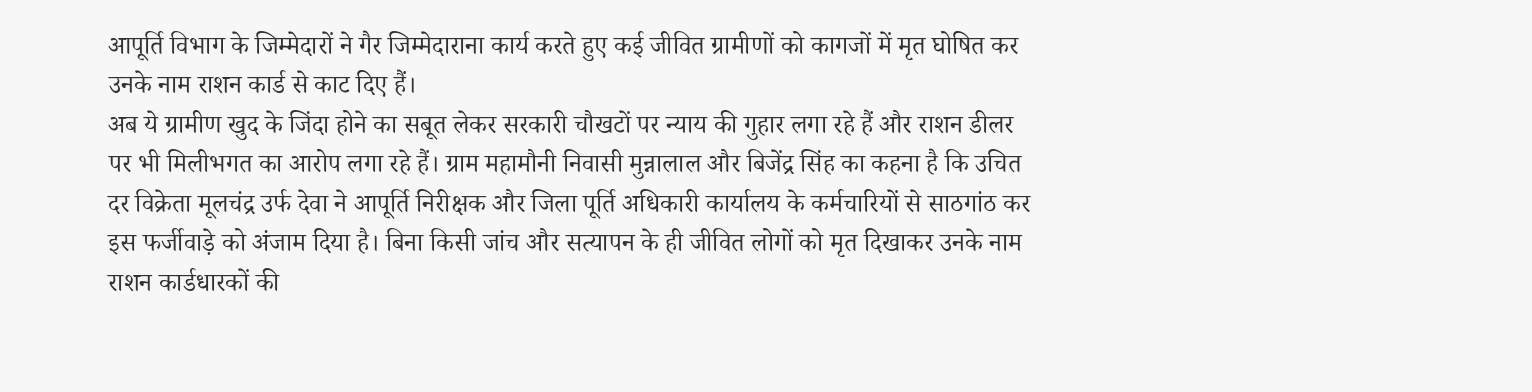आपूर्ति विभाग के जिम्मेदारों ने गैर जिम्मेदाराना कार्य करते हुए कई जीवित ग्रामीणों को कागजों में मृत घोषित कर उनके नाम राशन कार्ड से काट दिए हैं।
अब ये ग्रामीण खुद के जिंदा होने का सबूत लेकर सरकारी चौखटों पर न्याय की गुहार लगा रहे हैं और राशन डीलर पर भी मिलीभगत का आरोप लगा रहे हैं। ग्राम महामौनी निवासी मुन्नालाल और बिजेंद्र सिंह का कहना है कि उचित दर विक्रेता मूलचंद्र उर्फ देवा ने आपूर्ति निरीक्षक और जिला पूर्ति अधिकारी कार्यालय के कर्मचारियों से साठगांठ कर इस फर्जीवाड़े को अंजाम दिया है। बिना किसी जांच और सत्यापन के ही जीवित लोगों को मृत दिखाकर उनके नाम राशन कार्डधारकों की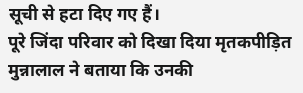सूची से हटा दिए गए हैं।
पूरे जिंदा परिवार को दिखा दिया मृतकपीड़ित मुन्नालाल ने बताया कि उनकी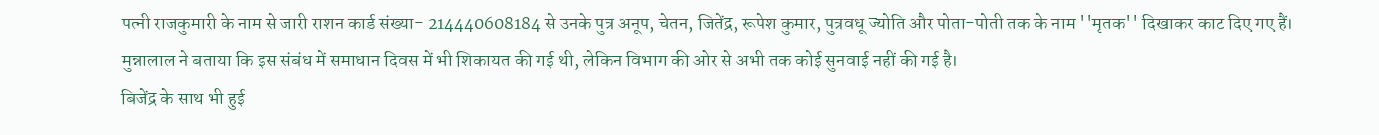पत्नी राजकुमारी के नाम से जारी राशन कार्ड संख्या- 214440608184 से उनके पुत्र अनूप, चेतन, जितेंद्र, रूपेश कुमार, पुत्रवधू ज्योति और पोता-पोती तक के नाम ''मृतक'' दिखाकर काट दिए गए हैं। मुन्नालाल ने बताया कि इस संबंध में समाधान दिवस में भी शिकायत की गई थी, लेकिन विभाग की ओर से अभी तक कोई सुनवाई नहीं की गई है।
बिजेंद्र के साथ भी हुई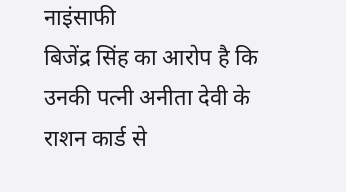नाइंसाफी
बिजेंद्र सिंह का आरोप है कि उनकी पत्नी अनीता देवी के राशन कार्ड से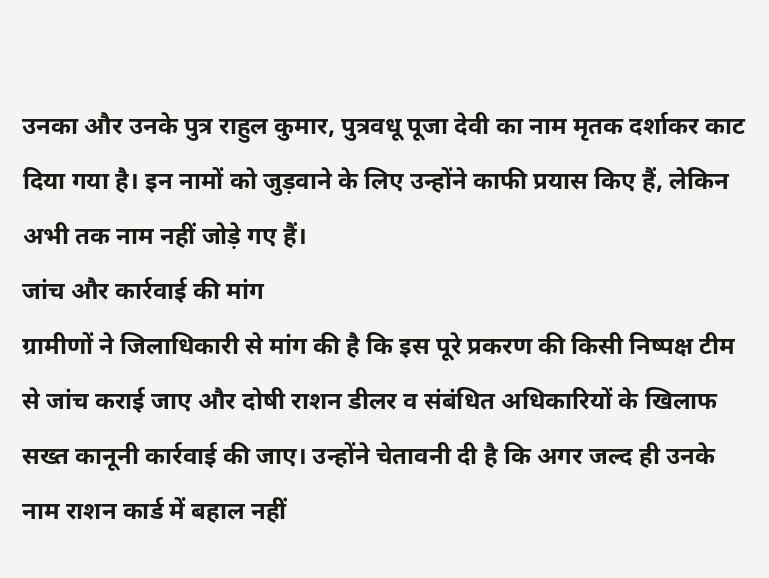उनका और उनके पुत्र राहुल कुमार, पुत्रवधू पूजा देवी का नाम मृतक दर्शाकर काट दिया गया है। इन नामों को जुड़वाने के लिए उन्होंने काफी प्रयास किए हैं, लेकिन अभी तक नाम नहीं जोड़े गए हैं।
जांच और कार्रवाई की मांग
ग्रामीणों ने जिलाधिकारी से मांग की है कि इस पूरे प्रकरण की किसी निष्पक्ष टीम से जांच कराई जाए और दोषी राशन डीलर व संबंधित अधिकारियों के खिलाफ सख्त कानूनी कार्रवाई की जाए। उन्होंने चेतावनी दी है कि अगर जल्द ही उनके नाम राशन कार्ड में बहाल नहीं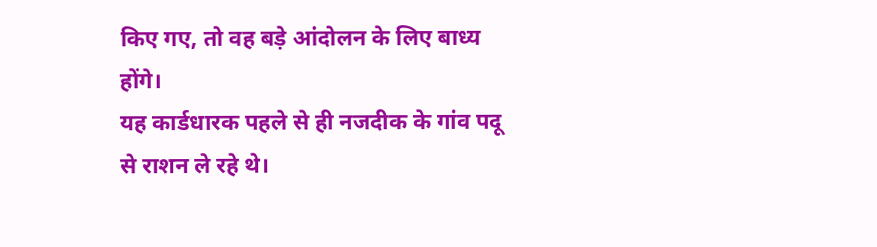किए गए, तो वह बड़े आंदोलन के लिए बाध्य होंगे।
यह कार्डधारक पहले से ही नजदीक के गांव पदू से राशन ले रहे थे।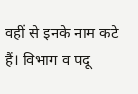वहीं से इनके नाम कटे हैं। विभाग व पदू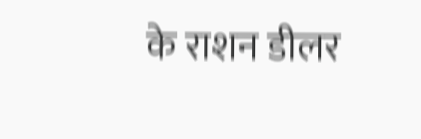के राशन डीलर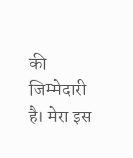की जिम्मेदारी है। मेरा इस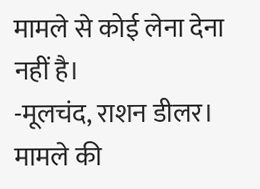मामले से कोई लेना देना नहीं है।
-मूलचंद, राशन डीलर।
मामले की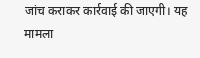जांच कराकर कार्रवाई की जाएगी। यह मामला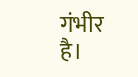गंभीर है।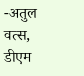-अतुल वत्स, डीएम